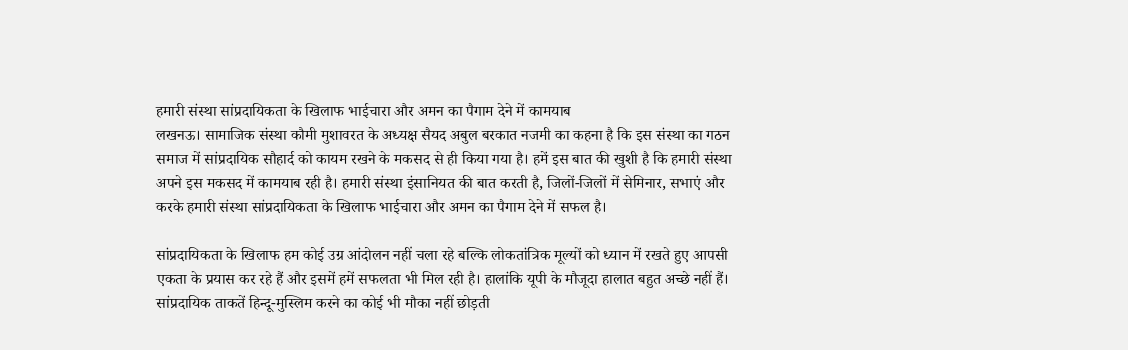हमारी संस्था सांप्रदायिकता के खिलाफ भाईचारा और अमन का पैगाम देने में कामयाब
लखनऊ। सामाजिक संस्था कौमी मुशावरत के अध्यक्ष सैयद अबुल बरकात नजमी का कहना है कि इस संस्था का गठन समाज में सांप्रदायिक सौहार्द को कायम रखने के मकसद से ही किया गया है। हमें इस बात की खुशी है कि हमारी संस्था अपने इस मकसद में कामयाब रही है। हमारी संस्था इंसानियत की बात करती है, जिलों-जिलों में सेमिनार, सभाएं और करके हमारी संस्था सांप्रदायिकता के खिलाफ भाईचारा और अमन का पैगाम देने में सफल है।

सांप्रदायिकता के खिलाफ हम कोई उग्र आंदोलन नहीं चला रहे बल्कि लोकतांत्रिक मूल्यों को ध्यान में रखते हुए आपसी एकता के प्रयास कर रहे हैं और इसमें हमें सफलता भी मिल रही है। हालांकि यूपी के मौजूदा हालात बहुत अच्छे नहीं हैं। सांप्रदायिक ताकतें हिन्दू-मुस्लिम करने का कोई भी मौका नहीं छोड़ती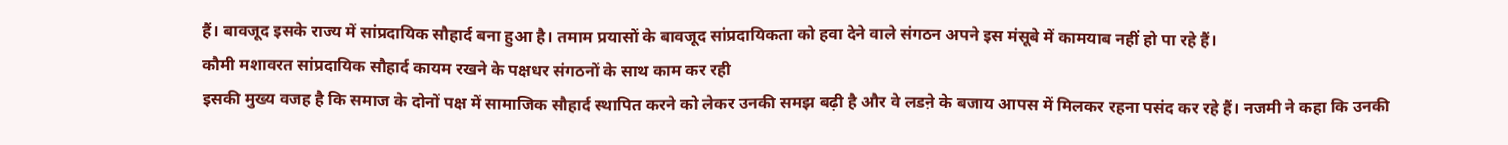हैं। बावजूद इसके राज्य में सांप्रदायिक सौहार्द बना हुआ है। तमाम प्रयासों के बावजूद सांप्रदायिकता को हवा देने वाले संगठन अपने इस मंसूबे में कामयाब नहीं हो पा रहे हैं।
कौमी मशावरत सांप्रदायिक सौहार्द कायम रखने के पक्षधर संगठनों के साथ काम कर रही
इसकी मुख्य वजह है कि समाज के दोनों पक्ष में सामाजिक सौहार्द स्थापित करने को लेकर उनकी समझ बढ़ी है और वे लडऩे के बजाय आपस में मिलकर रहना पसंद कर रहे हैं। नजमी ने कहा कि उनकी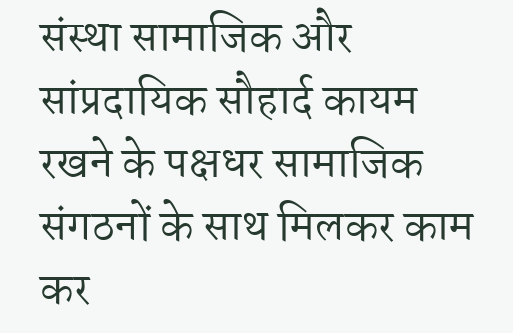संस्था सामाजिक और सांप्रदायिक सौहार्द कायम रखने के पक्षधर सामाजिक संगठनों के साथ मिलकर काम कर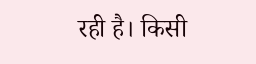रही है। किसी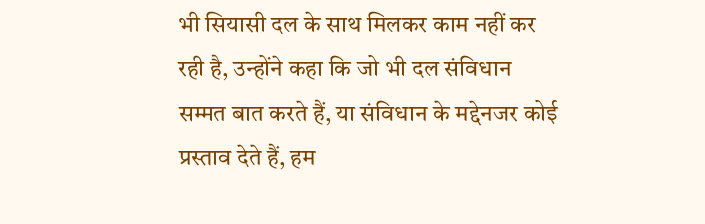भी सियासी दल के साथ मिलकर काम नहीं कर रही है, उन्होंने कहा कि जो भी दल संविधान सम्मत बात करते हैं, या संविधान के मद्देनजर कोई प्रस्ताव देते हैं, हम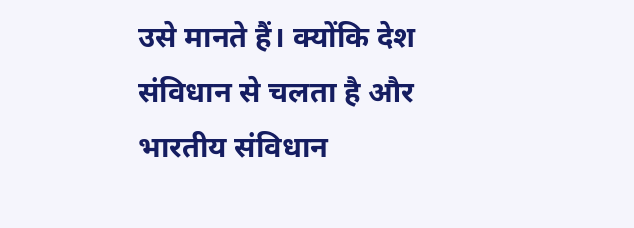उसे मानते हैं। क्योंकि देश संविधान से चलता है और भारतीय संविधान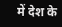में देश के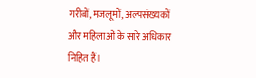गरीबों, मजलूमों, अल्पसंख्यकों और महिलाओं के सारे अधिकार निहित हैं।